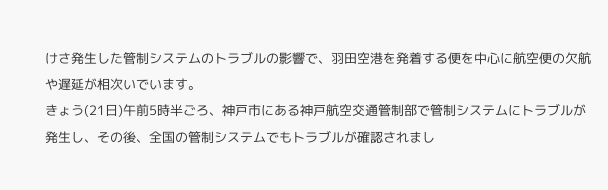けさ発生した管制システムのトラブルの影響で、羽田空港を発着する便を中心に航空便の欠航や遅延が相次いでいます。
きょう(21日)午前5時半ごろ、神戸市にある神戸航空交通管制部で管制システムにトラブルが発生し、その後、全国の管制システムでもトラブルが確認されまし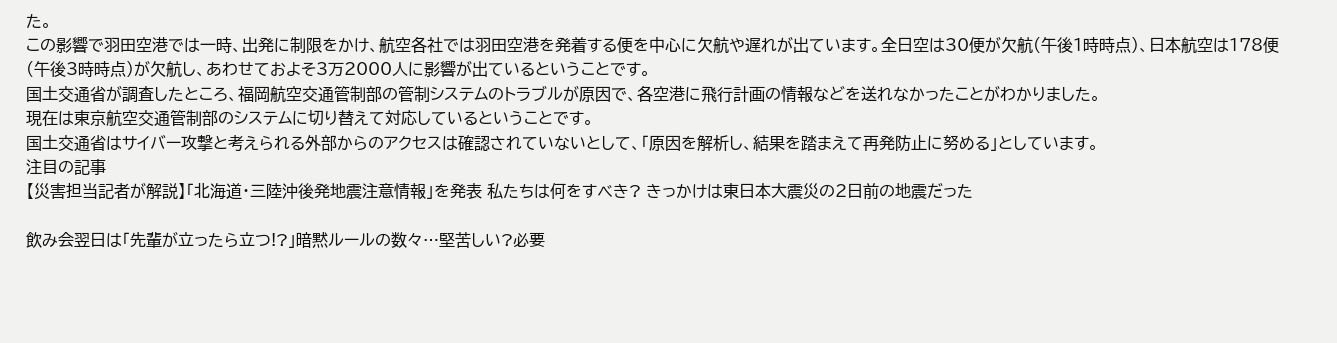た。
この影響で羽田空港では一時、出発に制限をかけ、航空各社では羽田空港を発着する便を中心に欠航や遅れが出ています。全日空は30便が欠航(午後1時時点)、日本航空は178便(午後3時時点)が欠航し、あわせておよそ3万2000人に影響が出ているということです。
国土交通省が調査したところ、福岡航空交通管制部の管制システムのトラブルが原因で、各空港に飛行計画の情報などを送れなかったことがわかりました。
現在は東京航空交通管制部のシステムに切り替えて対応しているということです。
国土交通省はサイバー攻撃と考えられる外部からのアクセスは確認されていないとして、「原因を解析し、結果を踏まえて再発防止に努める」としています。
注目の記事
【災害担当記者が解説】「北海道・三陸沖後発地震注意情報」を発表 私たちは何をすべき? きっかけは東日本大震災の2日前の地震だった

飲み会翌日は「先輩が立ったら立つ!?」暗黙ルールの数々…堅苦しい?必要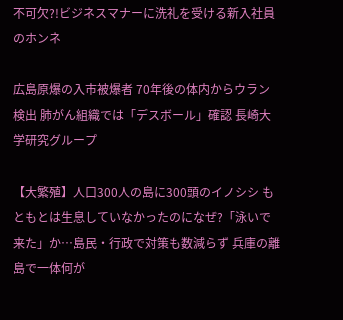不可欠?!ビジネスマナーに洗礼を受ける新入社員のホンネ

広島原爆の入市被爆者 70年後の体内からウラン検出 肺がん組織では「デスボール」確認 長崎大学研究グループ

【大繁殖】人口300人の島に300頭のイノシシ もともとは生息していなかったのになぜ?「泳いで来た」か…島民・行政で対策も数減らず 兵庫の離島で一体何が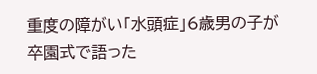重度の障がい「水頭症」6歳男の子が卒園式で語った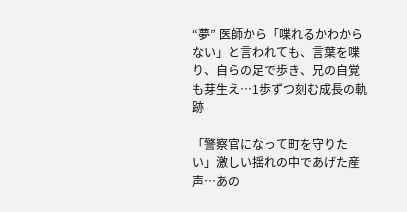“夢” 医師から「喋れるかわからない」と言われても、言葉を喋り、自らの足で歩き、兄の自覚も芽生え…1歩ずつ刻む成長の軌跡

「警察官になって町を守りたい」激しい揺れの中であげた産声…あの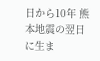日から10年 熊本地震の翌日に生ま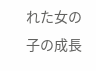れた女の子の成長